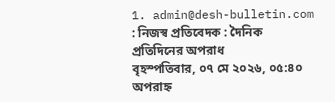1. admin@desh-bulletin.com : নিজস্ব প্রতিবেদক : দৈনিক প্রতিদিনের অপরাধ
বৃহস্পতিবার, ০৭ মে ২০২৬, ০৫:৪০ অপরাহ্ন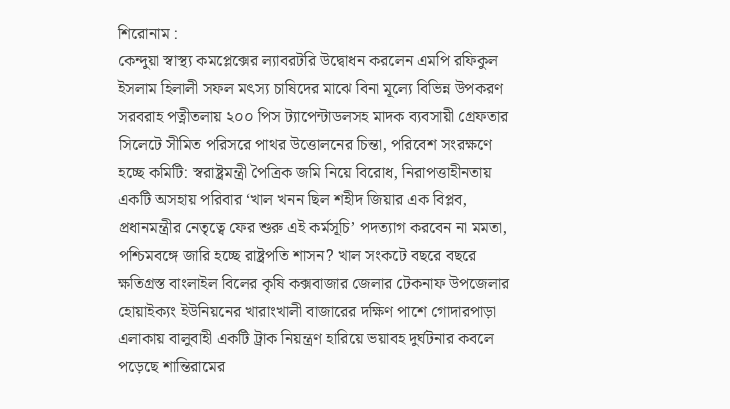শিরোনাম :
কেন্দুয়া স্বাস্থ্য কমপ্লেক্সের ল্যাবরটরি উদ্বোধন করলেন এমপি রফিকুল ইসলাম হিলালী সফল মৎস্য চাষিদের মাঝে বিনা মূল্যে বিভিন্ন উপকরণ সরবরাহ পত্নীতলায় ২০০ পিস ট্যাপেন্টাডলসহ মাদক ব্যবসায়ী গ্রেফতার সিলেটে সীমিত পরিসরে পাথর উত্তোলনের চিন্তা, পরিবেশ সংরক্ষণে হচ্ছে কমিটি: স্বরাষ্ট্রমন্ত্রী পৈত্রিক জমি নিয়ে বিরোধ, নিরাপত্তাহীনতায় একটি অসহায় পরিবার ‘খাল খনন ছিল শহীদ জিয়ার এক বিপ্লব, প্রধানমন্ত্রীর নেতৃত্বে ফের শুরু এই কর্মসূচি’ পদত্যাগ করবেন না মমতা, পশ্চিমবঙ্গে জারি হচ্ছে রাষ্ট্রপতি শাসন? খাল সংকটে বছরে বছরে ক্ষতিগ্রস্ত বাংলাইল বিলের কৃষি কক্সবাজার জেলার টেকনাফ উপজেলার হোয়াইক্যং ইউনিয়নের খারাংখালী বাজারের দক্ষিণ পাশে গোদারপাড়া এলাকায় বালুবাহী একটি ট্রাক নিয়ন্ত্রণ হারিয়ে ভয়াবহ দুর্ঘটনার কবলে পড়েছে শান্তিরামের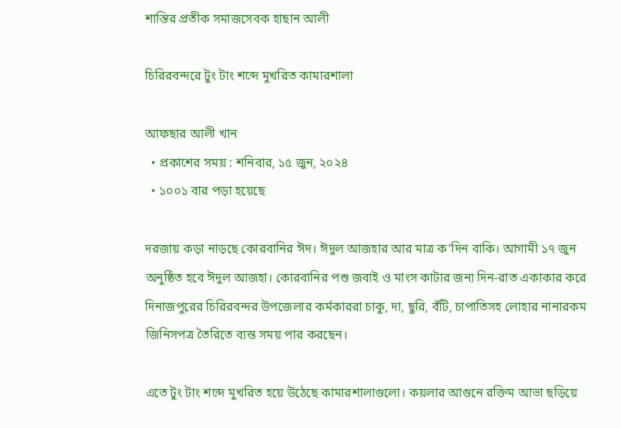শান্তির প্রতীক সমাজসেবক হাছান আলী

চিরিরবন্দরে টুং টাং শব্দে মুখরিত কামারশালা

আফছার আলী খান
  • প্রকাশের সময় : শনিবার, ১৫ জুন, ২০২৪
  • ১০০১ বার পড়া হয়েছে

দরজায় কড়া নাড়ছে কোরবানির ঈদ। ঈদুল আজহার আর মাত্র ক’দিন বাকি। আগামী ১৭ জুন অনুষ্ঠিত হবে ঈদুল আজহা। কোরবানির পশু জবাই ও মাংস কাটার জন্য দিন-রাত একাকার করে দিনাজপুরের চিরিরবন্দর উপজেলার কর্মকাররা চাকু, দা, ছুরি, বঁটি, চাপাতিসহ লোহার নানারকম জিনিসপত্র তৈরিতে ব্যস্ত সময় পার করছেন।

এতে টুং টাং শব্দে মুখরিত হয়ে উঠেছে কামারশালাগুলো। কয়লার আগুনে রক্তিম আভা ছড়িয়ে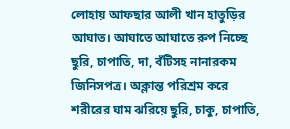লোহায় আফছার আলী খান হাতুড়ির আঘাত। আঘাতে আঘাতে রুপ নিচ্ছে ছুরি, চাপাতি, দা, বঁটিসহ নানারকম জিনিসপত্র। অক্লান্ত পরিশ্রম করে শরীরের ঘাম ঝরিয়ে ছুরি, চাকু, চাপাতি,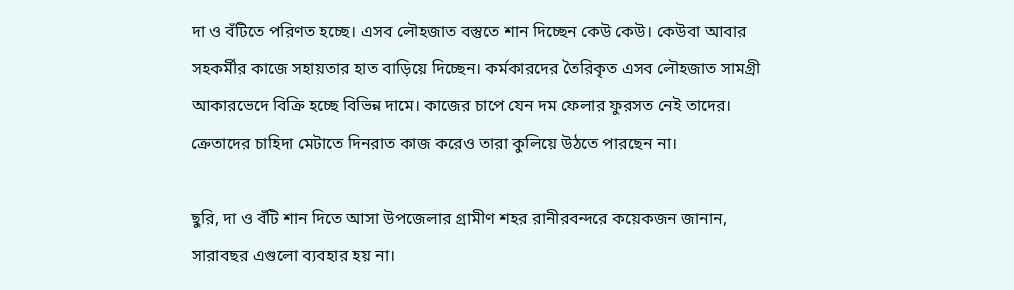দা ও বঁটিতে পরিণত হচ্ছে। এসব লৌহজাত বস্তুতে শান দিচ্ছেন কেউ কেউ। কেউবা আবার সহকর্মীর কাজে সহায়তার হাত বাড়িয়ে দিচ্ছেন। কর্মকারদের তৈরিকৃত এসব লৌহজাত সামগ্রী আকারভেদে বিক্রি হচ্ছে বিভিন্ন দামে। কাজের চাপে যেন দম ফেলার ফুরসত নেই তাদের। ক্রেতাদের চাহিদা মেটাতে দিনরাত কাজ করেও তারা কুলিয়ে উঠতে পারছেন না।

ছুরি, দা ও বঁটি শান দিতে আসা উপজেলার গ্রামীণ শহর রানীরবন্দরে কয়েকজন জানান, সারাবছর এগুলো ব্যবহার হয় না।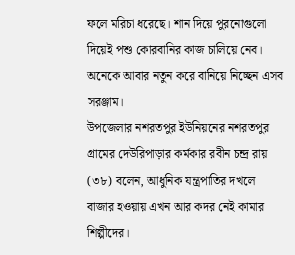ফলে মরিচা ধরেছে। শান দিয়ে পুরনোগুলো দিয়েই পশু কোরবানির কাজ চালিয়ে নেব। অনেকে আবার নতুন করে বানিয়ে নিচ্ছেন এসব সরঞ্জাম।
উপজেলার নশরতপুর ইউনিয়নের নশরতপুর গ্রামের দেউরিপাড়ার কর্মকার রবীন চন্দ্র রায় (৩৮) বলেন, আধুনিক যন্ত্রপাতির দখলে বাজার হওয়ায় এখন আর কদর নেই কামার শিল্পীদের।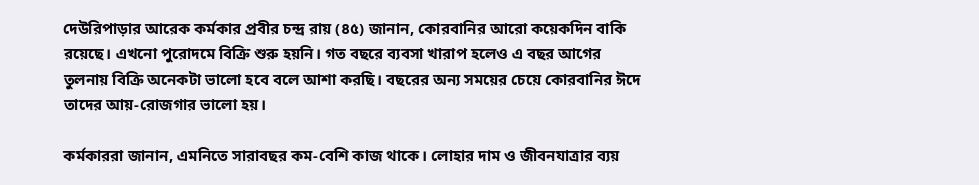দেউরিপাড়ার আরেক কর্মকার প্রবীর চন্দ্র রায় (৪৫) জানান, কোরবানির আরো কয়েকদিন বাকি রয়েছে। এখনো পুরোদমে বিক্রি শুরু হয়নি। গত বছরে ব্যবসা খারাপ হলেও এ বছর আগের তুলনায় বিক্রি অনেকটা ভালো হবে বলে আশা করছি। বছরের অন্য সময়ের চেয়ে কোরবানির ঈদে তাদের আয়-রোজগার ভালো হয়।

কর্মকাররা জানান, এমনিতে সারাবছর কম-বেশি কাজ থাকে। লোহার দাম ও জীবনযাত্রার ব্যয়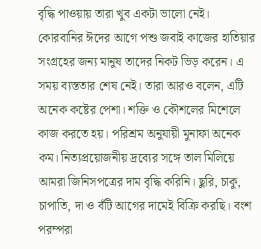বৃদ্ধি পাওয়ায় তারা খুব একটা ভালো নেই। কোরবানির ঈদের আগে পশু জবাই কাজের হাতিয়ার সংগ্রহের জন্য মানুষ তাদের নিকট ভিড় করেন। এ সময় ব্যস্ততার শেষ নেই। তারা আরও বলেন, এটি অনেক কষ্টের পেশা। শক্তি ও কৌশলের মিশেলে কাজ করতে হয়। পরিশ্রম অনুযায়ী মুনাফা অনেক কম। নিত্যপ্রয়োজনীয় দ্রব্যের সঙ্গে তাল মিলিয়ে আমরা জিনিসপত্রের দাম বৃদ্ধি করিনি। ছুরি, চাকু, চাপাতি, দা ও বঁটি আগের দামেই বিক্রি করছি। বংশ পরম্পরা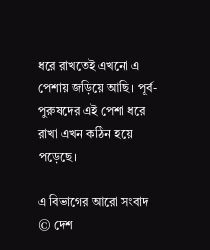ধরে রাখতেই এখনো এ পেশায় জড়িয়ে আছি। পূর্ব-পুরুষদের এই পেশা ধরে রাখা এখন কঠিন হয়ে পড়েছে।

এ বিভাগের আরো সংবাদ
© দেশ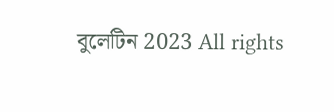বুলেটিন 2023 All rights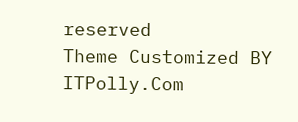reserved
Theme Customized BY ITPolly.Com